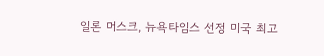일론 머스크, 뉴욕타임스 선정 미국 최고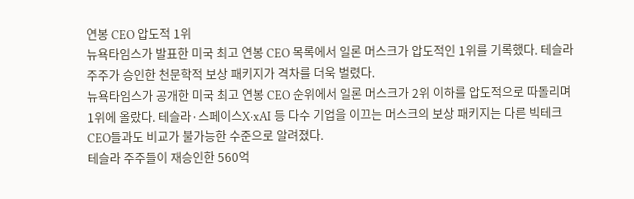연봉 CEO 압도적 1위
뉴욕타임스가 발표한 미국 최고 연봉 CEO 목록에서 일론 머스크가 압도적인 1위를 기록했다. 테슬라 주주가 승인한 천문학적 보상 패키지가 격차를 더욱 벌렸다.
뉴욕타임스가 공개한 미국 최고 연봉 CEO 순위에서 일론 머스크가 2위 이하를 압도적으로 따돌리며 1위에 올랐다. 테슬라·스페이스X·xAI 등 다수 기업을 이끄는 머스크의 보상 패키지는 다른 빅테크 CEO들과도 비교가 불가능한 수준으로 알려졌다.
테슬라 주주들이 재승인한 560억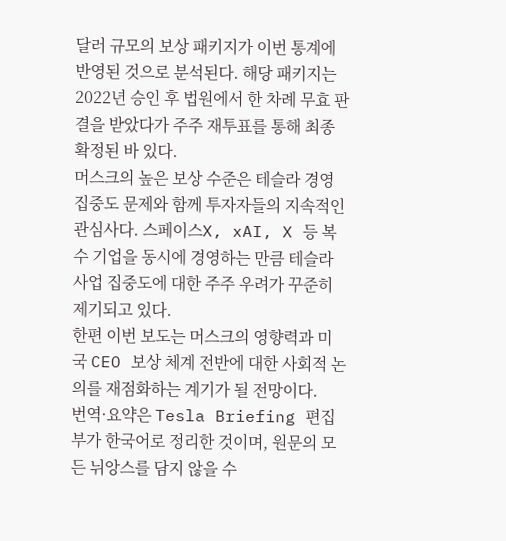달러 규모의 보상 패키지가 이번 통계에 반영된 것으로 분석된다. 해당 패키지는 2022년 승인 후 법원에서 한 차례 무효 판결을 받았다가 주주 재투표를 통해 최종 확정된 바 있다.
머스크의 높은 보상 수준은 테슬라 경영 집중도 문제와 함께 투자자들의 지속적인 관심사다. 스페이스X, xAI, X 등 복수 기업을 동시에 경영하는 만큼 테슬라 사업 집중도에 대한 주주 우려가 꾸준히 제기되고 있다.
한편 이번 보도는 머스크의 영향력과 미국 CEO 보상 체계 전반에 대한 사회적 논의를 재점화하는 계기가 될 전망이다.
번역·요약은 Tesla Briefing 편집부가 한국어로 정리한 것이며, 원문의 모든 뉘앙스를 담지 않을 수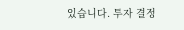있습니다. 투자 결정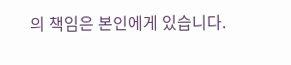의 책임은 본인에게 있습니다.